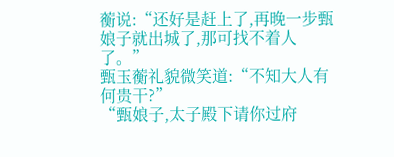蘅说:“还好是赶上了,再晚一步甄娘子就出城了,那可找不着人了。”
甄玉蘅礼貌微笑道:“不知大人有何贵干?”
“甄娘子,太子殿下请你过府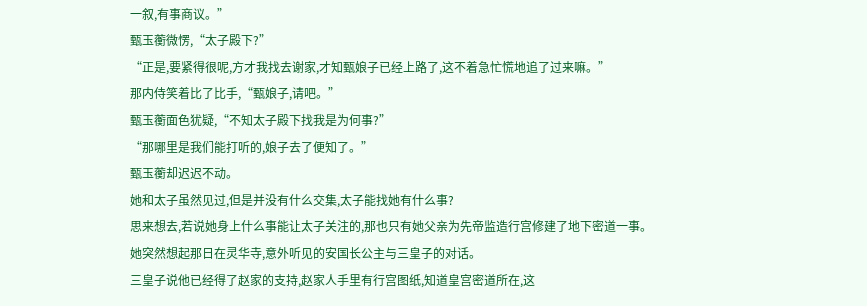一叙,有事商议。”
甄玉蘅微愣,“太子殿下?”
“正是,要紧得很呢,方才我找去谢家,才知甄娘子已经上路了,这不着急忙慌地追了过来嘛。”
那内侍笑着比了比手,“甄娘子,请吧。”
甄玉蘅面色犹疑,“不知太子殿下找我是为何事?”
“那哪里是我们能打听的,娘子去了便知了。”
甄玉蘅却迟迟不动。
她和太子虽然见过,但是并没有什么交集,太子能找她有什么事?
思来想去,若说她身上什么事能让太子关注的,那也只有她父亲为先帝监造行宫修建了地下密道一事。
她突然想起那日在灵华寺,意外听见的安国长公主与三皇子的对话。
三皇子说他已经得了赵家的支持,赵家人手里有行宫图纸,知道皇宫密道所在,这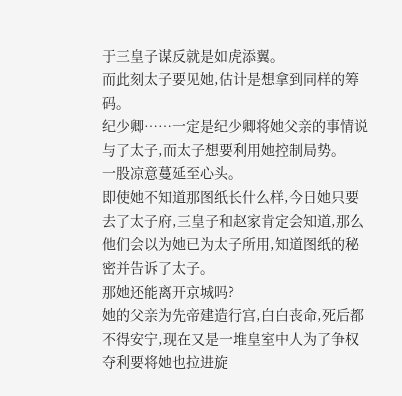于三皇子谋反就是如虎添翼。
而此刻太子要见她,估计是想拿到同样的筹码。
纪少卿……一定是纪少卿将她父亲的事情说与了太子,而太子想要利用她控制局势。
一股凉意蔓延至心头。
即使她不知道那图纸长什么样,今日她只要去了太子府,三皇子和赵家肯定会知道,那么他们会以为她已为太子所用,知道图纸的秘密并告诉了太子。
那她还能离开京城吗?
她的父亲为先帝建造行宫,白白丧命,死后都不得安宁,现在又是一堆皇室中人为了争权夺利要将她也拉进旋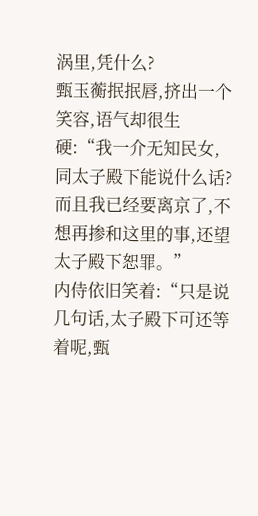涡里,凭什么?
甄玉蘅抿抿唇,挤出一个笑容,语气却很生硬:“我一介无知民女,同太子殿下能说什么话?而且我已经要离京了,不想再掺和这里的事,还望太子殿下恕罪。”
内侍依旧笑着:“只是说几句话,太子殿下可还等着呢,甄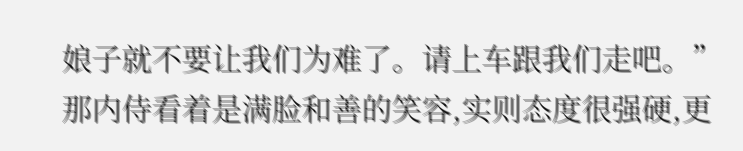娘子就不要让我们为难了。请上车跟我们走吧。”
那内侍看着是满脸和善的笑容,实则态度很强硬,更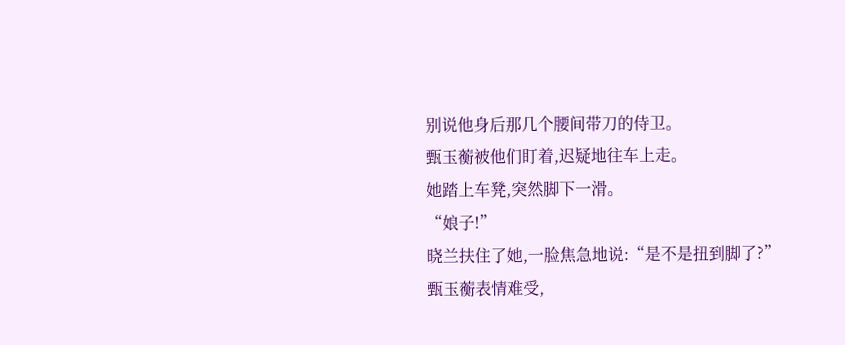别说他身后那几个腰间带刀的侍卫。
甄玉蘅被他们盯着,迟疑地往车上走。
她踏上车凳,突然脚下一滑。
“娘子!”
晓兰扶住了她,一脸焦急地说:“是不是扭到脚了?”
甄玉蘅表情难受,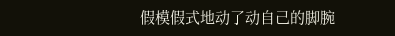假模假式地动了动自己的脚腕